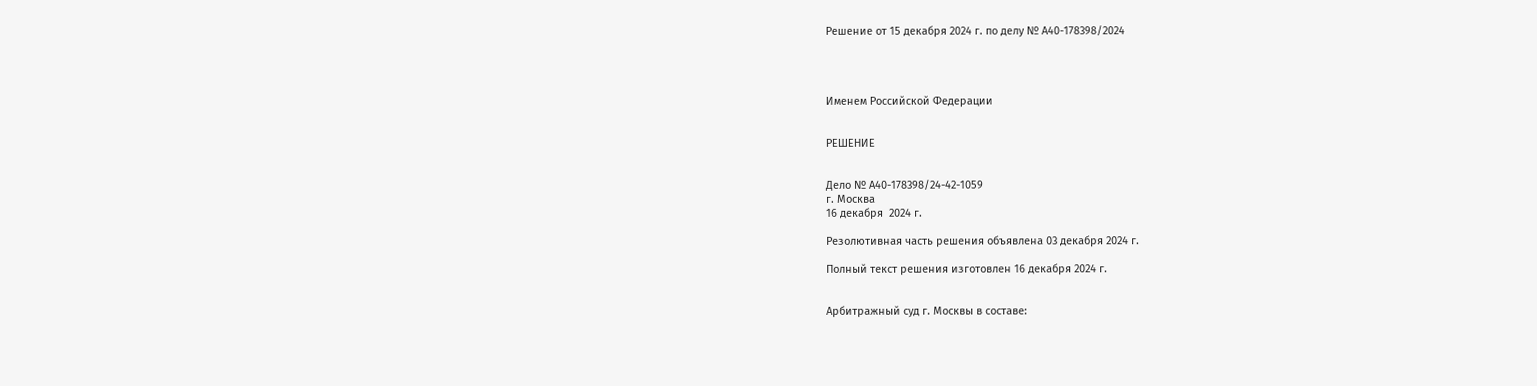Решение от 15 декабря 2024 г. по делу № А40-178398/2024




Именем Российской Федерации


РЕШЕНИЕ


Дело № А40-178398/24-42-1059
г. Москва
16 декабря  2024 г.

Резолютивная часть решения объявлена 03 декабря 2024 г.

Полный текст решения изготовлен 16 декабря 2024 г.


Арбитражный суд г. Москвы в составе: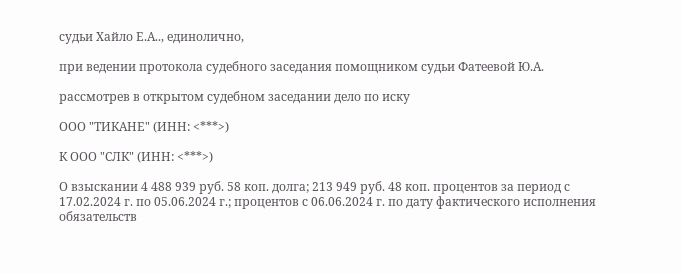судьи Хайло Е.А.., единолично,

при ведении протокола судебного заседания помощником судьи Фатеевой Ю.А.

рассмотрев в открытом судебном заседании дело по иску

ООО "ТИКАНЕ" (ИНН: <***>)

К ООО "СЛК" (ИНН: <***>)

О взыскании 4 488 939 руб. 58 коп. долга; 213 949 руб. 48 коп. процентов за период с 17.02.2024 г. по 05.06.2024 г.; процентов с 06.06.2024 г. по дату фактического исполнения обязательств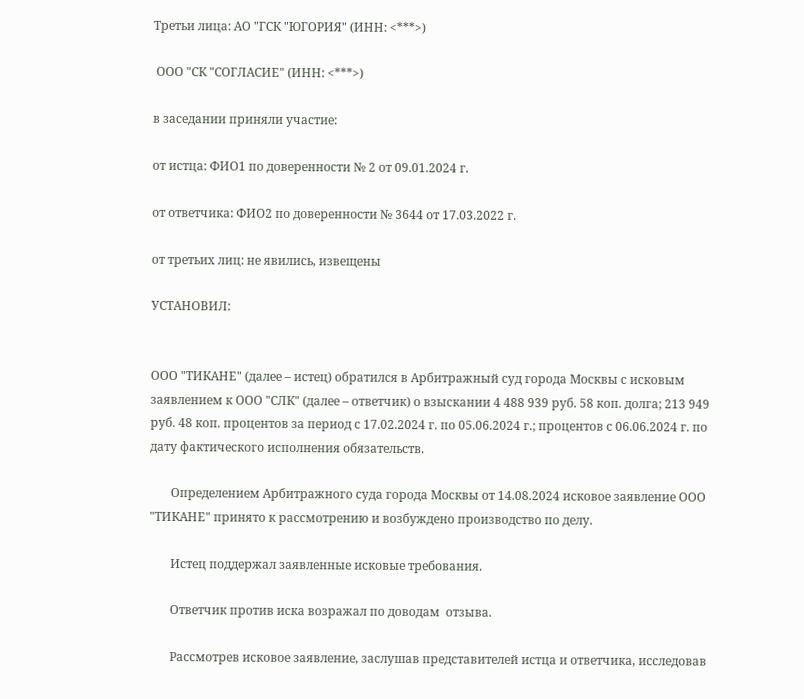Третьи лица: АО "ГСК "ЮГОРИЯ" (ИНН: <***>)

 ООО "СК "СОГЛАСИЕ" (ИНН: <***>)

в заседании приняли участие:

от истца: ФИО1 по доверенности № 2 от 09.01.2024 г.

от ответчика: ФИО2 по доверенности № 3644 от 17.03.2022 г.

от третьих лиц: не явились, извещены

УСТАНОВИЛ:


ООО "ТИКАНЕ" (далее – истец) обратился в Арбитражный суд города Москвы с исковым заявлением к ООО "СЛК" (далее – ответчик) о взыскании 4 488 939 руб. 58 коп. долга; 213 949 руб. 48 коп. процентов за период с 17.02.2024 г. по 05.06.2024 г.; процентов с 06.06.2024 г. по дату фактического исполнения обязательств.

       Определением Арбитражного суда города Москвы от 14.08.2024 исковое заявление ООО "ТИКАНЕ" принято к рассмотрению и возбуждено производство по делу.

       Истец поддержал заявленные исковые требования.

       Ответчик против иска возражал по доводам  отзыва.

       Рассмотрев исковое заявление, заслушав представителей истца и ответчика, исследовав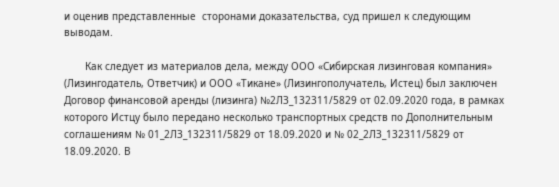и оценив представленные  сторонами доказательства, суд пришел к следующим выводам.

       Как следует из материалов дела, между ООО «Сибирская лизинговая компания» (Лизингодатель, Ответчик) и ООО «Тикане» (Лизингополучатель, Истец) был заключен Договор финансовой аренды (лизинга) №2ЛЗ_132311/5829 от 02.09.2020 года, в рамках которого Истцу было передано несколько транспортных средств по Дополнительным соглашениям № 01_2ЛЗ_132311/5829 от 18.09.2020 и № 02_2ЛЗ_132311/5829 от 18.09.2020. В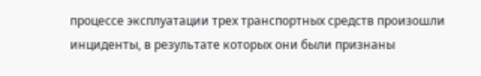процессе эксплуатации трех транспортных средств произошли инциденты, в результате которых они были признаны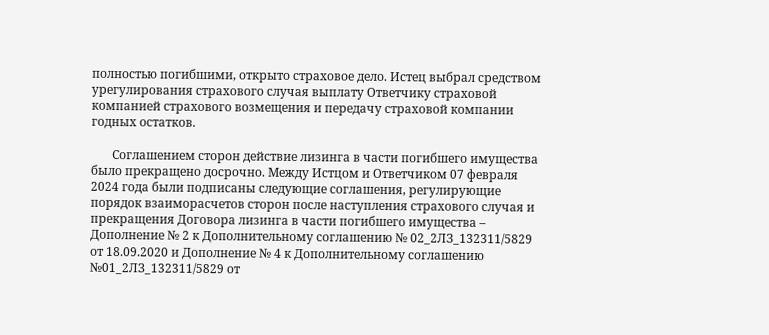полностью погибшими, открыто страховое дело. Истец выбрал средством урегулирования страхового случая выплату Ответчику страховой компанией страхового возмещения и передачу страховой компании годных остатков.

       Соглашением сторон действие лизинга в части погибшего имущества было прекращено досрочно. Между Истцом и Ответчиком 07 февраля 2024 года были подписаны следующие соглашения, регулирующие порядок взаиморасчетов сторон после наступления страхового случая и прекращения Договора лизинга в части погибшего имущества – Дополнение № 2 к Дополнительному соглашению № 02_2ЛЗ_132311/5829 от 18.09.2020 и Дополнение № 4 к Дополнительному соглашению №01_2ЛЗ_132311/5829 от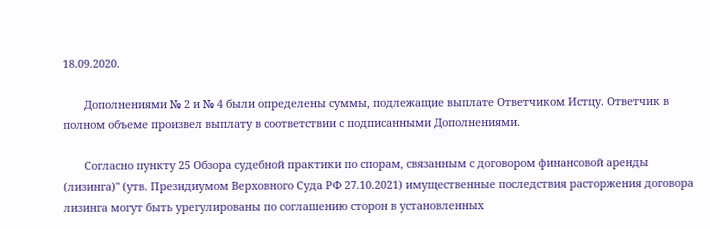18.09.2020.

       Дополнениями № 2 и № 4 были определены суммы, подлежащие выплате Ответчиком Истцу. Ответчик в полном объеме произвел выплату в соответствии с подписанными Дополнениями.

       Согласно пункту 25 Обзора судебной практики по спорам, связанным с договором финансовой аренды (лизинга)" (утв. Президиумом Верховного Суда РФ 27.10.2021) имущественные последствия расторжения договора лизинга могут быть урегулированы по соглашению сторон в установленных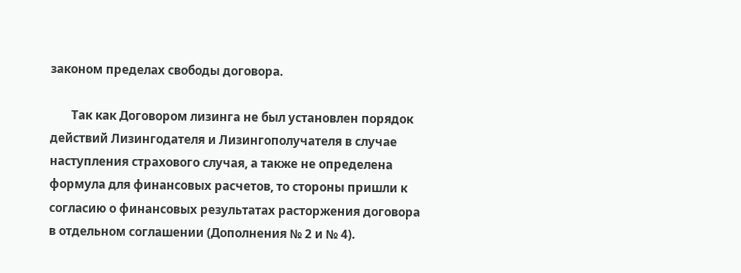законом пределах свободы договора.

       Так как Договором лизинга не был установлен порядок действий Лизингодателя и Лизингополучателя в случае наступления страхового случая, а также не определена формула для финансовых расчетов, то стороны пришли к согласию о финансовых результатах расторжения договора в отдельном соглашении (Дополнения № 2 и № 4).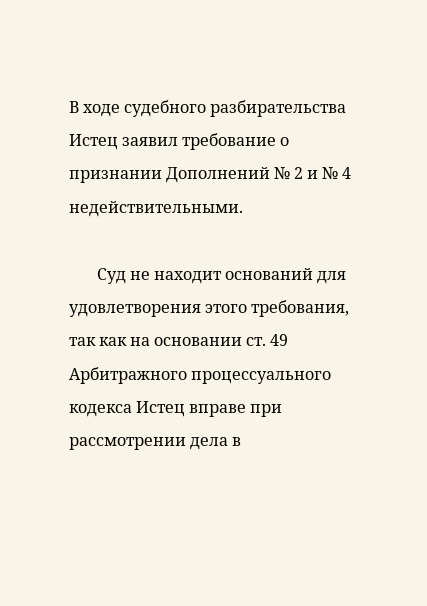В ходе судебного разбирательства Истец заявил требование о признании Дополнений № 2 и № 4 недействительными.

       Суд не находит оснований для удовлетворения этого требования, так как на основании ст. 49 Арбитражного процессуального кодекса Истец вправе при рассмотрении дела в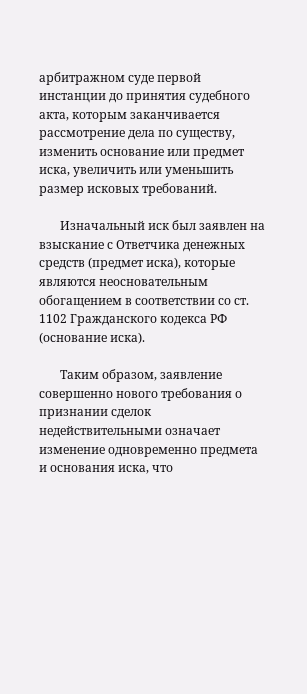арбитражном суде первой инстанции до принятия судебного акта, которым заканчивается рассмотрение дела по существу, изменить основание или предмет иска, увеличить или уменьшить размер исковых требований.

       Изначальный иск был заявлен на взыскание с Ответчика денежных средств (предмет иска), которые являются неосновательным обогащением в соответствии со ст. 1102 Гражданского кодекса РФ (основание иска).

       Таким образом, заявление совершенно нового требования о признании сделок недействительными означает изменение одновременно предмета и основания иска, что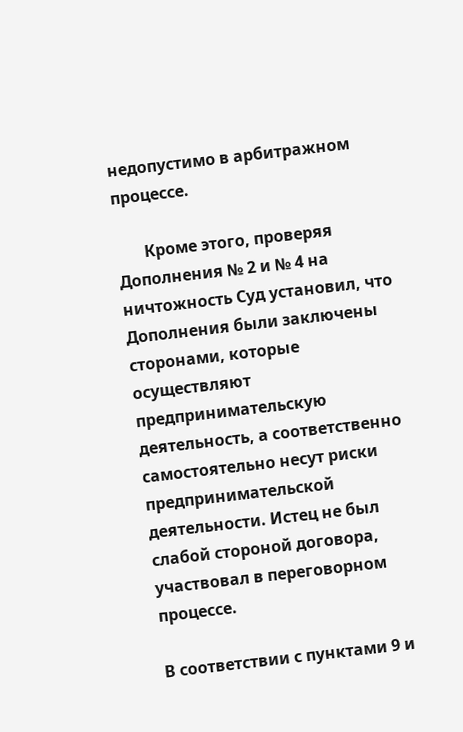недопустимо в арбитражном процессе.

       Кроме этого, проверяя Дополнения № 2 и № 4 на ничтожность Суд установил, что Дополнения были заключены сторонами, которые осуществляют предпринимательскую деятельность, а соответственно самостоятельно несут риски предпринимательской деятельности. Истец не был слабой стороной договора, участвовал в переговорном процессе.

В соответствии с пунктами 9 и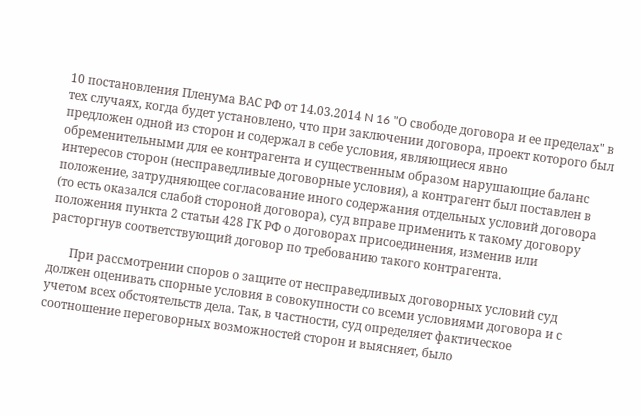10 постановления Пленума ВАС РФ от 14.03.2014 N 16 "О свободе договора и ее пределах" в тех случаях, когда будет установлено, что при заключении договора, проект которого был предложен одной из сторон и содержал в себе условия, являющиеся явно обременительными для ее контрагента и существенным образом нарушающие баланс интересов сторон (несправедливые договорные условия), а контрагент был поставлен в положение, затрудняющее согласование иного содержания отдельных условий договора (то есть оказался слабой стороной договора), суд вправе применить к такому договору положения пункта 2 статьи 428 ГК РФ о договорах присоединения, изменив или расторгнув соответствующий договор по требованию такого контрагента.

       При рассмотрении споров о защите от несправедливых договорных условий суд должен оценивать спорные условия в совокупности со всеми условиями договора и с учетом всех обстоятельств дела. Так, в частности, суд определяет фактическое соотношение переговорных возможностей сторон и выясняет, было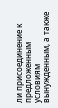ли присоединение к предложенным условиям вынужденным, а также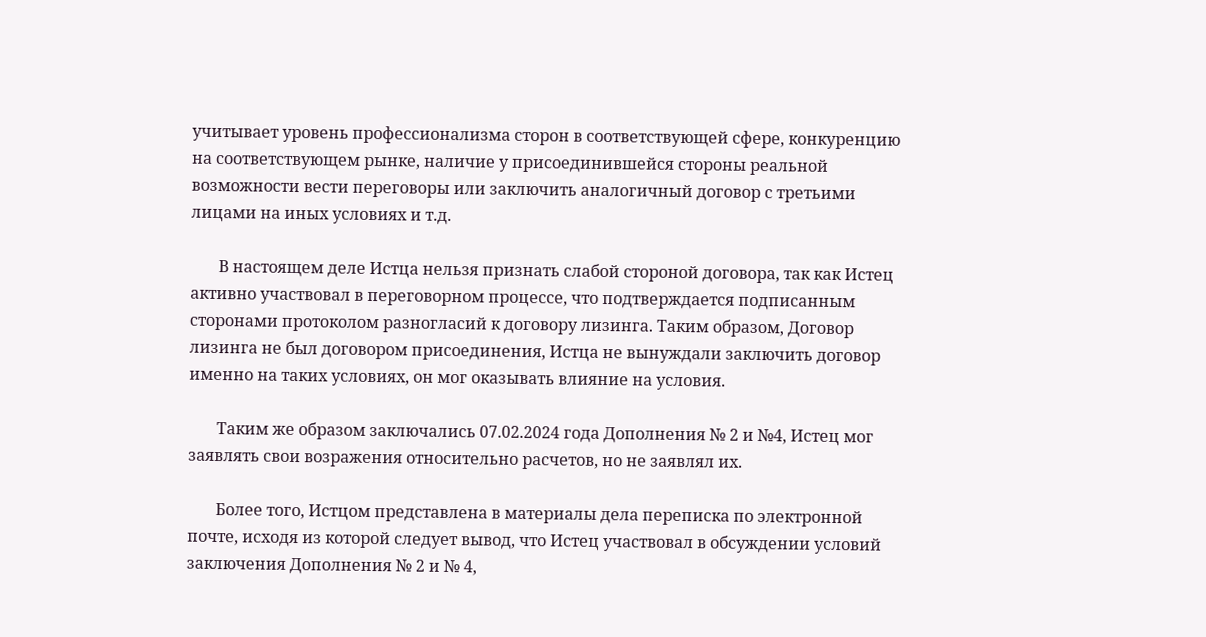учитывает уровень профессионализма сторон в соответствующей сфере, конкуренцию на соответствующем рынке, наличие у присоединившейся стороны реальной возможности вести переговоры или заключить аналогичный договор с третьими лицами на иных условиях и т.д.

       В настоящем деле Истца нельзя признать слабой стороной договора, так как Истец активно участвовал в переговорном процессе, что подтверждается подписанным сторонами протоколом разногласий к договору лизинга. Таким образом, Договор лизинга не был договором присоединения, Истца не вынуждали заключить договор именно на таких условиях, он мог оказывать влияние на условия.

       Таким же образом заключались 07.02.2024 года Дополнения № 2 и №4, Истец мог заявлять свои возражения относительно расчетов, но не заявлял их.

       Более того, Истцом представлена в материалы дела переписка по электронной почте, исходя из которой следует вывод, что Истец участвовал в обсуждении условий заключения Дополнения № 2 и № 4,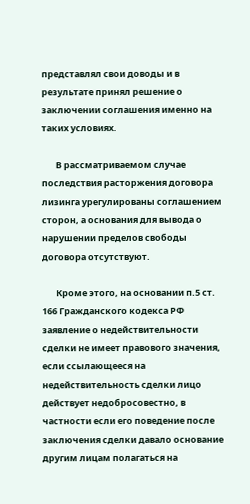представлял свои доводы и в результате принял решение о заключении соглашения именно на таких условиях.

       В рассматриваемом случае последствия расторжения договора лизинга урегулированы соглашением сторон, а основания для вывода о нарушении пределов свободы договора отсутствуют.

       Кроме этого, на основании п.5 ст. 166 Гражданского кодекса РФ заявление о недействительности сделки не имеет правового значения, если ссылающееся на недействительность сделки лицо действует недобросовестно, в частности если его поведение после заключения сделки давало основание другим лицам полагаться на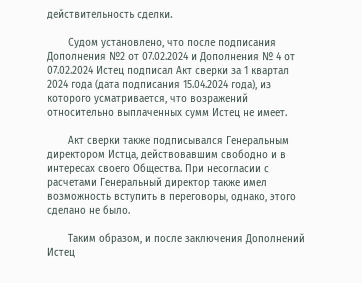действительность сделки.

       Судом установлено, что после подписания Дополнения №2 от 07.02.2024 и Дополнения № 4 от 07.02.2024 Истец подписал Акт сверки за 1 квартал 2024 года (дата подписания 15.04.2024 года), из которого усматривается, что возражений относительно выплаченных сумм Истец не имеет.

       Акт сверки также подписывался Генеральным директором Истца, действовавшим свободно и в интересах своего Общества. При несогласии с расчетами Генеральный директор также имел возможность вступить в переговоры, однако, этого сделано не было.

       Таким образом, и после заключения Дополнений Истец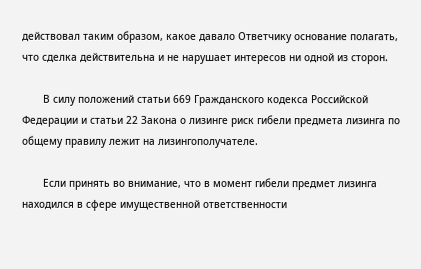действовал таким образом, какое давало Ответчику основание полагать, что сделка действительна и не нарушает интересов ни одной из сторон.

       В силу положений статьи 669 Гражданского кодекса Российской Федерации и статьи 22 Закона о лизинге риск гибели предмета лизинга по общему правилу лежит на лизингополучателе.

       Если принять во внимание, что в момент гибели предмет лизинга находился в сфере имущественной ответственности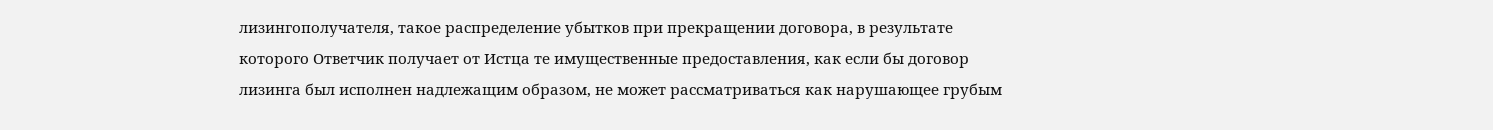лизингополучателя, такое распределение убытков при прекращении договора, в результате которого Ответчик получает от Истца те имущественные предоставления, как если бы договор лизинга был исполнен надлежащим образом, не может рассматриваться как нарушающее грубым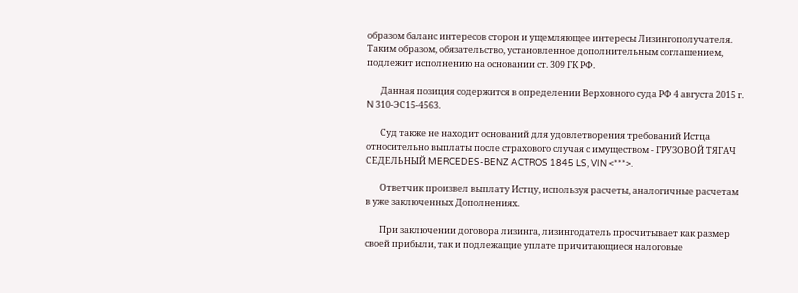образом баланс интересов сторон и ущемляющее интересы Лизингополучателя. Таким образом, обязательство, установленное дополнительным соглашением, подлежит исполнению на основании ст. 309 ГК РФ.

       Данная позиция содержится в определении Верховного суда РФ 4 августа 2015 г. N 310-ЭС15-4563.

       Суд также не находит оснований для удовлетворения требований Истца относительно выплаты после страхового случая с имуществом - ГРУЗОВОЙ ТЯГАЧ СЕДЕЛЬНЫЙ MERCEDES-BENZ ACTROS 1845 LS, VIN <***>.

       Ответчик произвел выплату Истцу, используя расчеты, аналогичные расчетам в уже заключенных Дополнениях.

       При заключении договора лизинга, лизингодатель просчитывает как размер своей прибыли, так и подлежащие уплате причитающиеся налоговые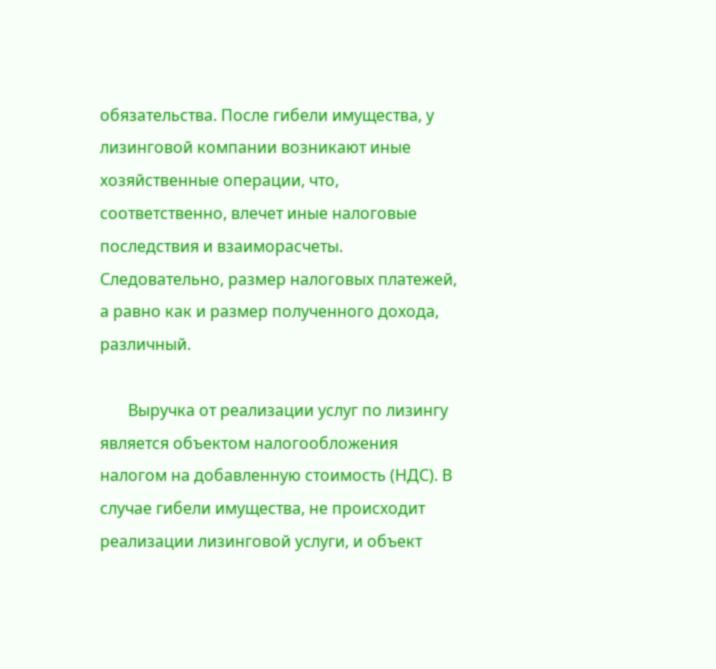обязательства. После гибели имущества, у лизинговой компании возникают иные хозяйственные операции, что, соответственно, влечет иные налоговые последствия и взаиморасчеты. Следовательно, размер налоговых платежей, а равно как и размер полученного дохода, различный.

       Выручка от реализации услуг по лизингу является объектом налогообложения налогом на добавленную стоимость (НДС). В случае гибели имущества, не происходит реализации лизинговой услуги, и объект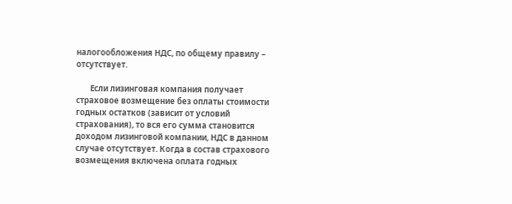налогообложения НДС, по общему правилу – отсутствует.

       Если лизинговая компания получает страховое возмещение без оплаты стоимости годных остатков (зависит от условий страхования), то вся его сумма становится доходом лизинговой компании, НДС в данном случае отсутствует. Когда в состав страхового возмещения включена оплата годных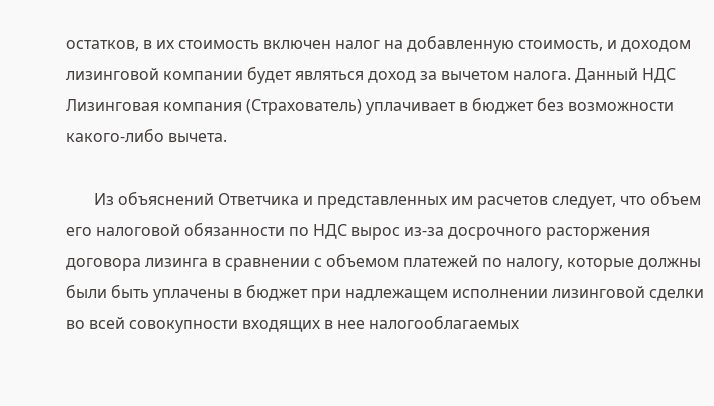остатков, в их стоимость включен налог на добавленную стоимость, и доходом лизинговой компании будет являться доход за вычетом налога. Данный НДС Лизинговая компания (Страхователь) уплачивает в бюджет без возможности какого-либо вычета.

       Из объяснений Ответчика и представленных им расчетов следует, что объем его налоговой обязанности по НДС вырос из-за досрочного расторжения договора лизинга в сравнении с объемом платежей по налогу, которые должны были быть уплачены в бюджет при надлежащем исполнении лизинговой сделки во всей совокупности входящих в нее налогооблагаемых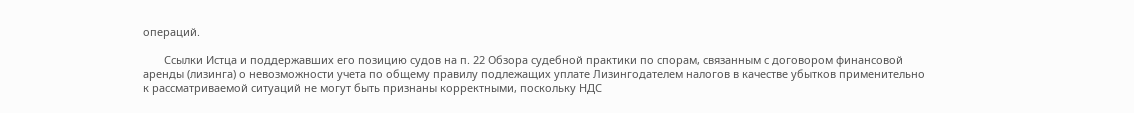операций.

       Ссылки Истца и поддержавших его позицию судов на п. 22 Обзора судебной практики по спорам, связанным с договором финансовой аренды (лизинга) о невозможности учета по общему правилу подлежащих уплате Лизингодателем налогов в качестве убытков применительно к рассматриваемой ситуаций не могут быть признаны корректными, поскольку НДС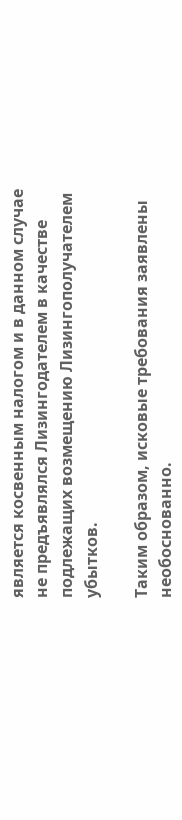является косвенным налогом и в данном случае не предъявлялся Лизингодателем в качестве подлежащих возмещению Лизингополучателем убытков.

Таким образом, исковые требования заявлены необоснованно.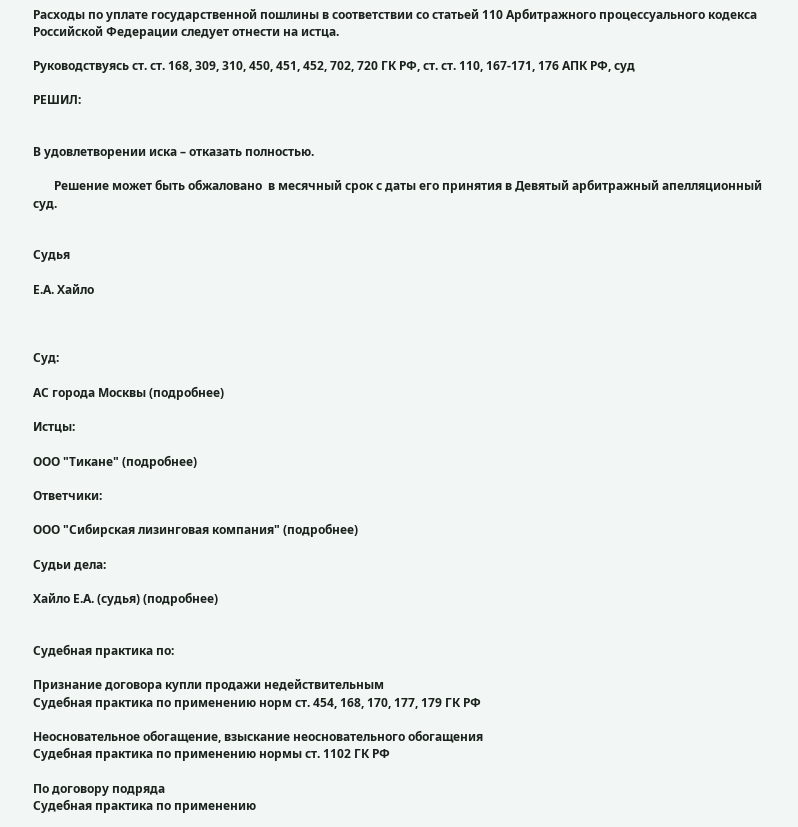Расходы по уплате государственной пошлины в соответствии со статьей 110 Арбитражного процессуального кодекса Российской Федерации следует отнести на истца.

Руководствуясь ст. ст. 168, 309, 310, 450, 451, 452, 702, 720 ГК РФ, ст. ст. 110, 167-171, 176 АПК РФ, суд

РЕШИЛ:


В удовлетворении иска – отказать полностью.

       Решение может быть обжаловано  в месячный срок с даты его принятия в Девятый арбитражный апелляционный суд.


Судья

Е.А. Хайло



Суд:

АС города Москвы (подробнее)

Истцы:

ООО "Тикане" (подробнее)

Ответчики:

ООО "Сибирская лизинговая компания" (подробнее)

Судьи дела:

Хайло Е.А. (судья) (подробнее)


Судебная практика по:

Признание договора купли продажи недействительным
Судебная практика по применению норм ст. 454, 168, 170, 177, 179 ГК РФ

Неосновательное обогащение, взыскание неосновательного обогащения
Судебная практика по применению нормы ст. 1102 ГК РФ

По договору подряда
Судебная практика по применению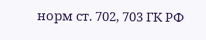норм ст. 702, 703 ГК РФ